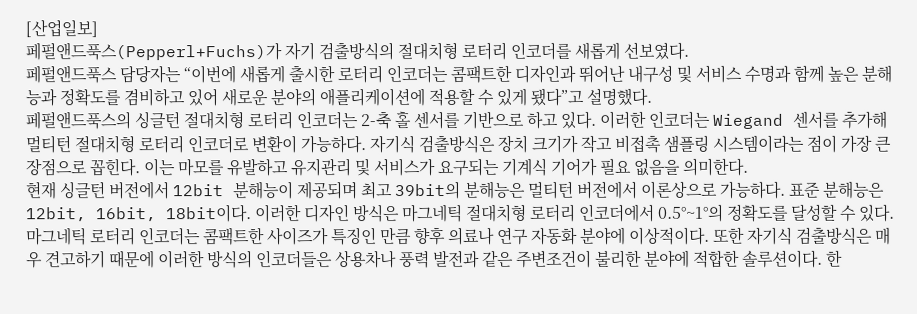[산업일보]
페펄앤드푹스(Pepperl+Fuchs)가 자기 검출방식의 절대치형 로터리 인코더를 새롭게 선보였다.
페펄앤드푹스 담당자는 “이번에 새롭게 출시한 로터리 인코더는 콤팩트한 디자인과 뛰어난 내구성 및 서비스 수명과 함께 높은 분해능과 정확도를 겸비하고 있어 새로운 분야의 애플리케이션에 적용할 수 있게 됐다”고 설명했다.
페펄앤드푹스의 싱글턴 절대치형 로터리 인코더는 2-축 홀 센서를 기반으로 하고 있다. 이러한 인코더는 Wiegand 센서를 추가해 멀티턴 절대치형 로터리 인코더로 변환이 가능하다. 자기식 검출방식은 장치 크기가 작고 비접촉 샘플링 시스템이라는 점이 가장 큰 장점으로 꼽힌다. 이는 마모를 유발하고 유지관리 및 서비스가 요구되는 기계식 기어가 필요 없음을 의미한다.
현재 싱글턴 버전에서 12bit 분해능이 제공되며 최고 39bit의 분해능은 멀티턴 버전에서 이론상으로 가능하다. 표준 분해능은 12bit, 16bit, 18bit이다. 이러한 디자인 방식은 마그네틱 절대치형 로터리 인코더에서 0.5°~1°의 정확도를 달성할 수 있다.
마그네틱 로터리 인코더는 콤팩트한 사이즈가 특징인 만큼 향후 의료나 연구 자동화 분야에 이상적이다. 또한 자기식 검출방식은 매우 견고하기 때문에 이러한 방식의 인코더들은 상용차나 풍력 발전과 같은 주변조건이 불리한 분야에 적합한 솔루션이다. 한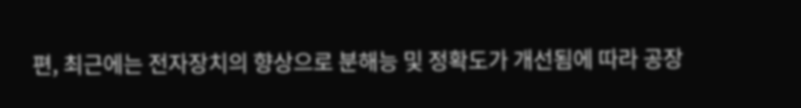편, 최근에는 전자장치의 향상으로 분해능 및 정확도가 개선됨에 따라 공장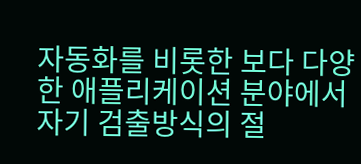자동화를 비롯한 보다 다양한 애플리케이션 분야에서 자기 검출방식의 절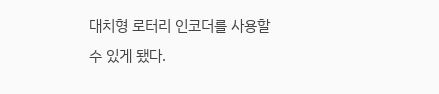대치형 로터리 인코더를 사용할 수 있게 됐다.